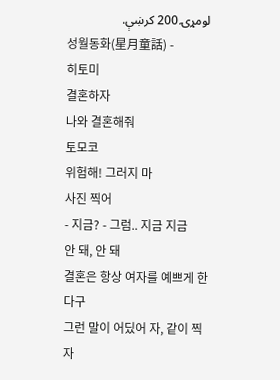لومړۍ 200 کرښې.
성월동화(星月童話) -
히토미
결혼하자
나와 결혼해줘
토모코
위험해! 그러지 마
사진 찍어
- 지금? - 그럼.. 지금 지금
안 돼, 안 돼
결혼은 항상 여자를 예쁘게 한다구
그런 말이 어딨어 자, 같이 찍자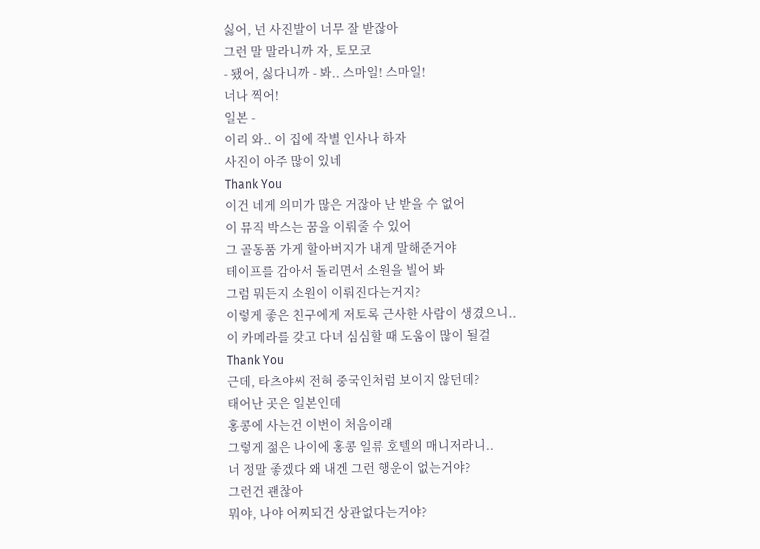싫어, 넌 사진발이 너무 잘 받잖아
그런 말 말라니까 자, 토모코
- 됐어, 싫다니까 - 봐.. 스마일! 스마일!
너나 찍어!
일본 -
이리 와.. 이 집에 작별 인사나 하자
사진이 아주 많이 있네
Thank You
이건 네게 의미가 많은 거잖아 난 받을 수 없어
이 뮤직 박스는 꿈을 이뤄줄 수 있어
그 골동품 가게 할아버지가 내게 말해준거야
테이프를 감아서 돌리면서 소원을 빌어 봐
그럼 뭐든지 소원이 이뤄진다는거지?
이렇게 좋은 친구에게 저토록 근사한 사람이 생겼으니..
이 카메라를 갖고 다녀 심심할 때 도움이 많이 될걸
Thank You
근데, 타츠야씨 전혀 중국인처럼 보이지 않던데?
태어난 곳은 일본인데
홍콩에 사는건 이번이 처음이래
그렇게 젊은 나이에 홍콩 일류 호텔의 매니저라니..
너 정말 좋겠다 왜 내겐 그런 행운이 없는거야?
그런건 괜찮아
뭐야, 나야 어찌되건 상관없다는거야?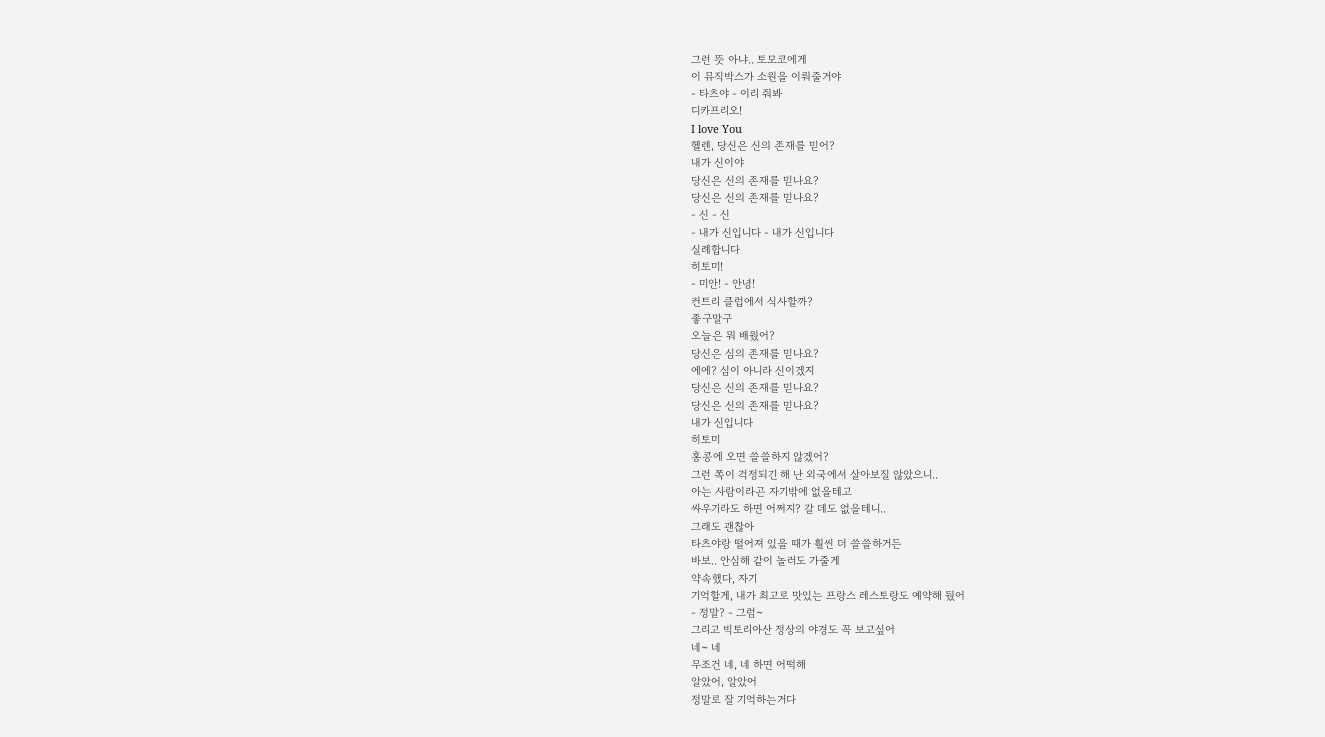그런 뜻 아냐.. 토모코에게
이 뮤직박스가 소원을 이뤄줄거야
- 타츠야 - 이리 줘봐
디카프리오!
I love You
헬렌, 당신은 신의 존재를 믿어?
내가 신이야
당신은 신의 존재를 믿나요?
당신은 신의 존재를 믿나요?
- 신 - 신
- 내가 신입니다 - 내가 신입니다
실례합니다
히토미!
- 미안! - 안녕!
컨트리 클럽에서 식사할까?
좋구말구
오늘은 뭐 배웠어?
당신은 심의 존재를 믿나요?
에에? 심이 아니라 신이겠지
당신은 신의 존재를 믿나요?
당신은 신의 존재를 믿나요?
내가 신입니다
히토미
홍콩에 오면 쓸쓸하지 않겠어?
그런 쪽이 걱정되긴 해 난 외국에서 살아보질 않았으니..
아는 사람이라곤 자기밖에 없을테고
싸우기라도 하면 어쩌지? 갈 데도 없을테니..
그래도 괜찮아
타츠야랑 떨어져 있을 때가 훨씬 더 쓸쓸하거든
바보.. 안심해 같이 놀러도 가줄게
약속했다, 자기
기억할게, 내가 최고로 맛있는 프랑스 레스토랑도 예약해 뒀어
- 정말? - 그럼~
그리고 빅토리아산 정상의 야경도 꼭 보고싶어
네~ 네
무조건 네, 네 하면 어떡해
알았어, 알았어
정말로 잘 기억하는거다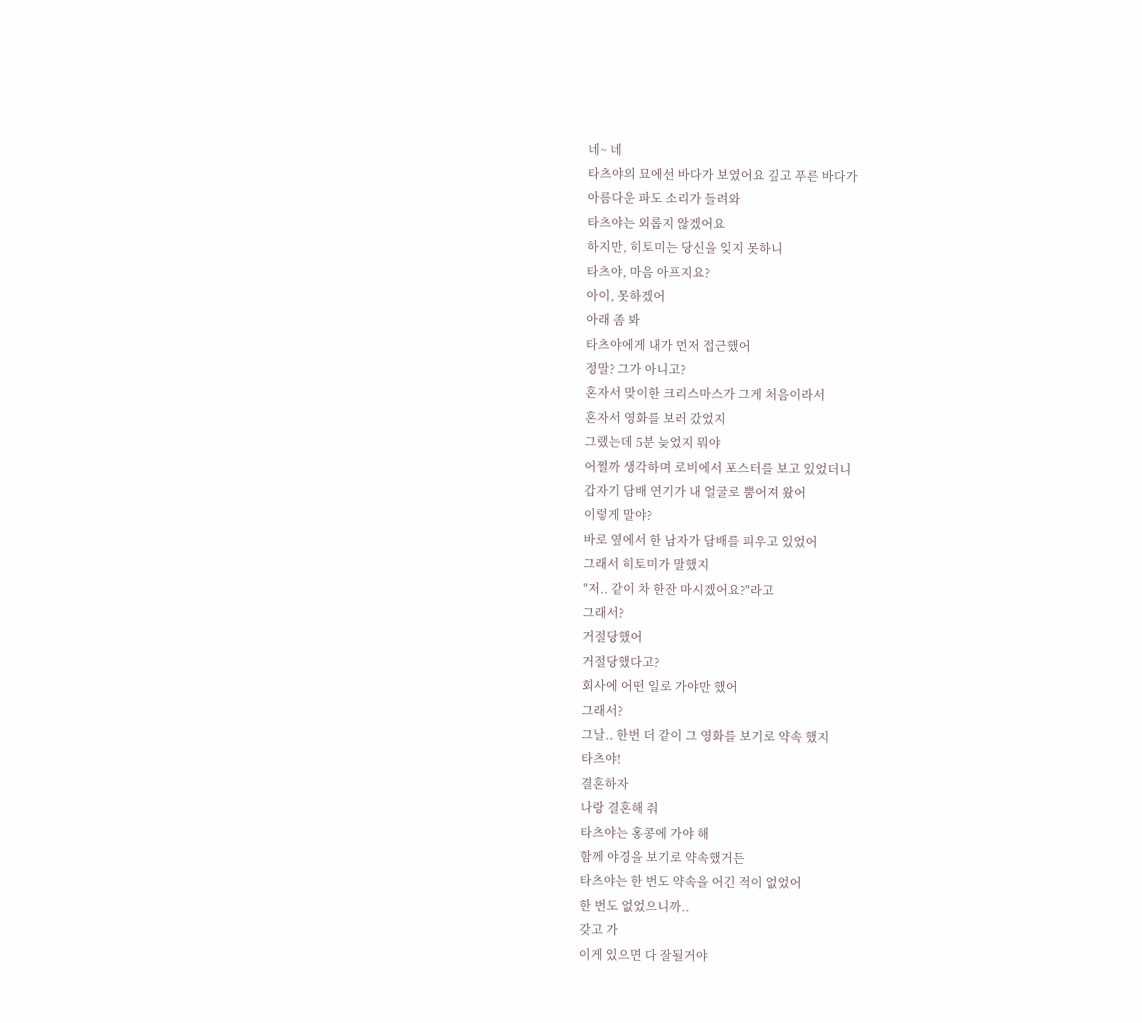네~ 네
타츠야의 묘에선 바다가 보였어요 깊고 푸른 바다가
아름다운 파도 소리가 들려와
타츠야는 외롭지 않겠어요
하지만, 히토미는 당신을 잊지 못하니
타츠야, 마음 아프지요?
아이, 못하겠어
아래 좀 봐
타츠야에게 내가 먼저 접근했어
정말? 그가 아니고?
혼자서 맞이한 크리스마스가 그게 처음이라서
혼자서 영화를 보러 갔었지
그랬는데 5분 늦었지 뭐야
어쩔까 생각하며 로비에서 포스터를 보고 있었더니
갑자기 담배 연기가 내 얼굴로 뿜어져 왔어
이렇게 말야?
바로 옆에서 한 남자가 담배를 피우고 있었어
그래서 히토미가 말했지
"저.. 같이 차 한잔 마시겠어요?"라고
그래서?
거절당했어
거절당했다고?
회사에 어떤 일로 가야만 했어
그래서?
그날.. 한번 더 같이 그 영화를 보기로 약속 했지
타츠야!
결혼하자
나랑 결혼해 줘
타츠야는 홍콩에 가야 해
함께 야경을 보기로 약속했거든
타츠야는 한 번도 약속을 어긴 적이 없었어
한 번도 없었으니까..
갖고 가
이게 있으면 다 잘될거야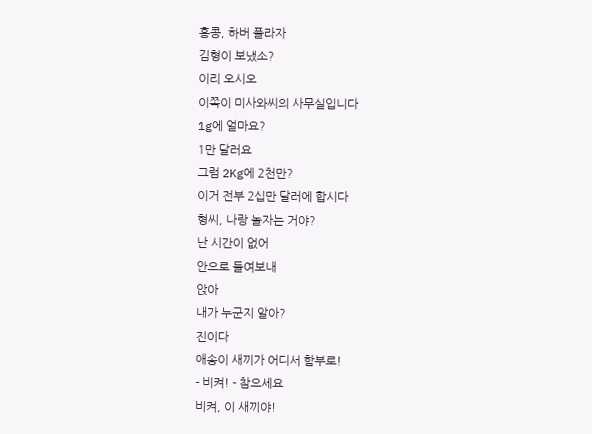홍콩, 하버 플라자
김형이 보냈소?
이리 오시오
이쪽이 미사와씨의 사무실입니다
1g에 얼마요?
1만 달러요
그럼 2Kg에 2천만?
이거 전부 2십만 달러에 합시다
형씨, 나랑 놀자는 거야?
난 시간이 없어
안으로 들여보내
앉아
내가 누군지 알아?
진이다
애송이 새끼가 어디서 함부로!
- 비켜! - 참으세요
비켜, 이 새끼야!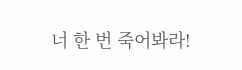너 한 번 죽어봐라!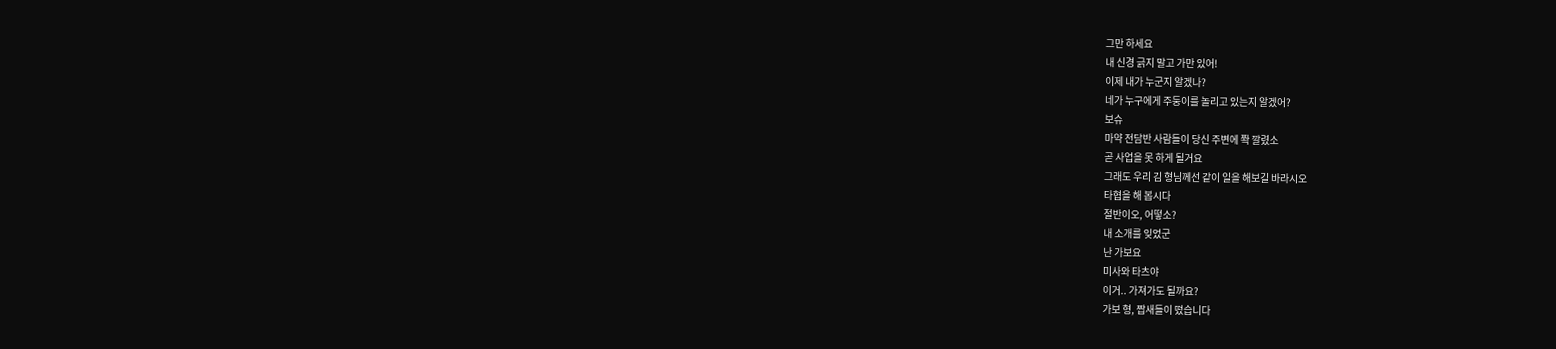그만 하세요
내 신경 긁지 말고 가만 있어!
이제 내가 누군지 알겠나?
네가 누구에게 주둥이를 놀리고 있는지 알겠어?
보슈
마약 전담반 사람들이 당신 주변에 쫙 깔렸소
곧 사업을 못 하게 될거요
그래도 우리 김 형님께선 같이 일을 해보길 바라시오
타협을 해 봅시다
절반이오, 어떻소?
내 소개를 잊었군
난 가보요
미사와 타츠야
이거.. 가져가도 될까요?
가보 형, 짭새들이 떴습니다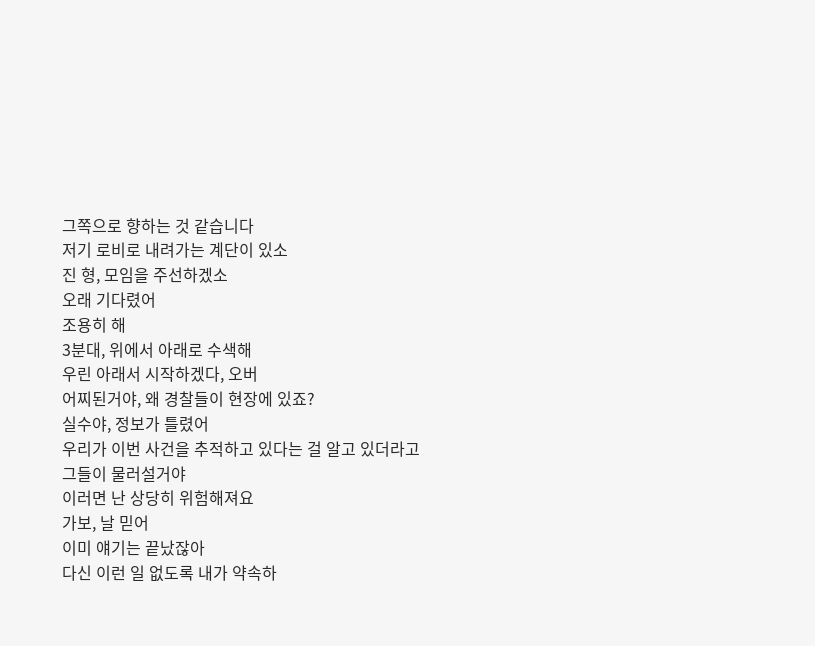그쪽으로 향하는 것 같습니다
저기 로비로 내려가는 계단이 있소
진 형, 모임을 주선하겠소
오래 기다렸어
조용히 해
3분대, 위에서 아래로 수색해
우린 아래서 시작하겠다, 오버
어찌된거야, 왜 경찰들이 현장에 있죠?
실수야, 정보가 틀렸어
우리가 이번 사건을 추적하고 있다는 걸 알고 있더라고
그들이 물러설거야
이러면 난 상당히 위험해져요
가보, 날 믿어
이미 얘기는 끝났잖아
다신 이런 일 없도록 내가 약속하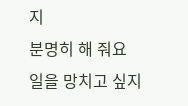지
분명히 해 줘요
일을 망치고 싶지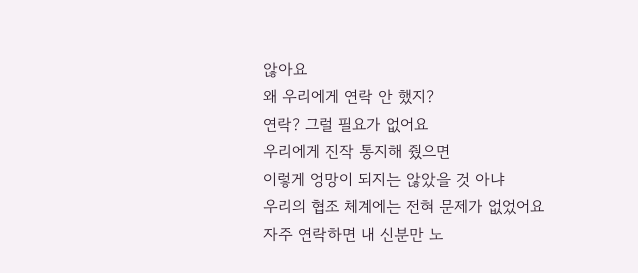않아요
왜 우리에게 연락 안 했지?
연락? 그럴 필요가 없어요
우리에게 진작 통지해 줬으면
이렇게 엉망이 되지는 않았을 것 아냐
우리의 협조 체계에는 전혀 문제가 없었어요
자주 연락하면 내 신분만 노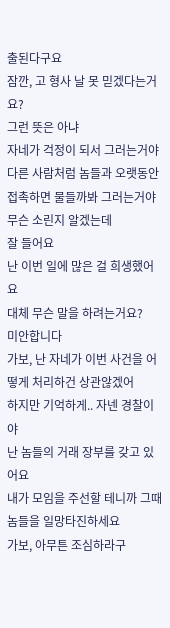출된다구요
잠깐, 고 형사 날 못 믿겠다는거요?
그런 뜻은 아냐
자네가 걱정이 되서 그러는거야
다른 사람처럼 놈들과 오랫동안
접촉하면 물들까봐 그러는거야
무슨 소린지 알겠는데
잘 들어요
난 이번 일에 많은 걸 희생했어요
대체 무슨 말을 하려는거요?
미안합니다
가보, 난 자네가 이번 사건을 어떻게 처리하건 상관않겠어
하지만 기억하게.. 자넨 경찰이야
난 놈들의 거래 장부를 갖고 있어요
내가 모임을 주선할 테니까 그때 놈들을 일망타진하세요
가보, 아무튼 조심하라구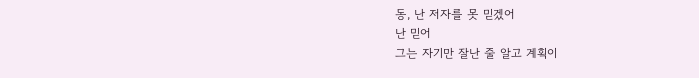동, 난 저자를 못 믿겠어
난 믿어
그는 자기만 잘난 줄 알고 계획이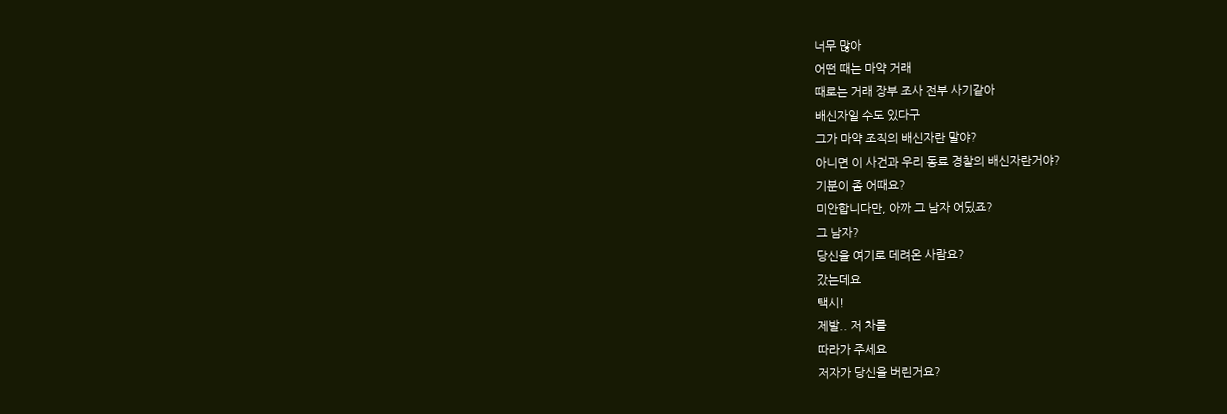너무 많아
어떤 때는 마약 거래
때로는 거래 장부 조사 전부 사기같아
배신자일 수도 있다구
그가 마약 조직의 배신자란 말야?
아니면 이 사건과 우리 동료 경찰의 배신자란거야?
기분이 좀 어때요?
미안합니다만, 아까 그 남자 어딨죠?
그 남자?
당신을 여기로 데려온 사람요?
갔는데요
택시!
제발.. 저 차를
따라가 주세요
저자가 당신을 버린거요?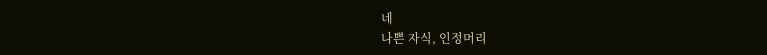네
나쁜 자식, 인정머리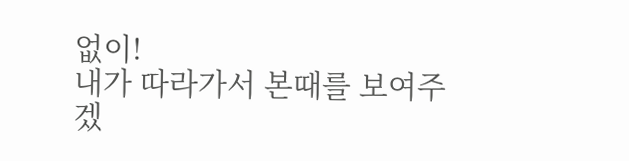없이!
내가 따라가서 본때를 보여주겠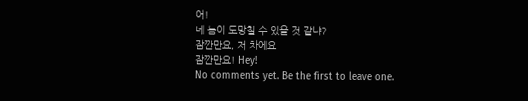어!
네 놈이 도망칠 수 있을 것 같냐?
잠깐만요, 저 차에요
잠깐만요! Hey!
No comments yet. Be the first to leave one.